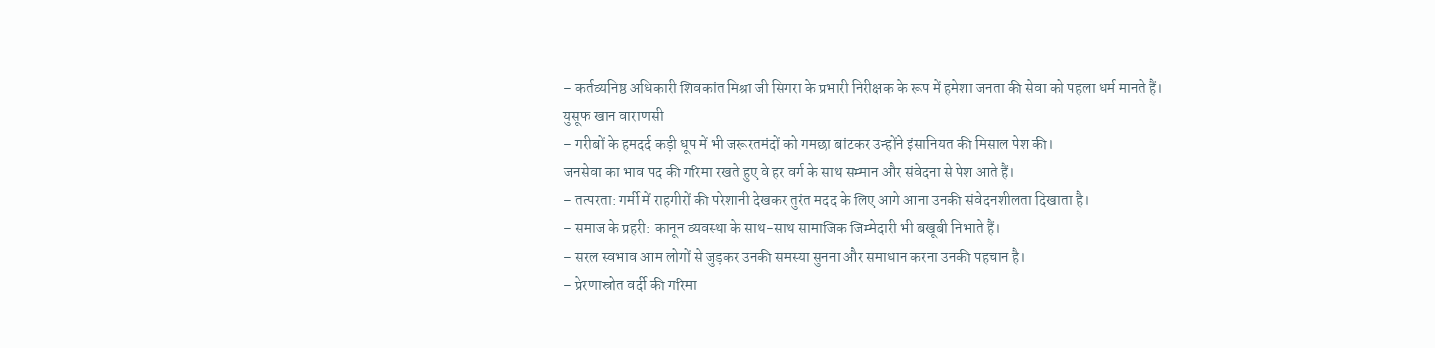– कर्तव्यनिष्ठ अधिकारी शिवकांत मिश्रा जी सिगरा के प्रभारी निरीक्षक के रूप में हमेशा जनता की सेवा को पहला धर्म मानते हैं।
युसूफ खान वाराणसी
– गरीबों के हमदर्द कड़ी धूप में भी जरूरतमंदों को गमछा बांटकर उन्होंने इंसानियत की मिसाल पेश की।
जनसेवा का भाव पद की गरिमा रखते हुए वे हर वर्ग के साथ सम्मान और संवेदना से पेश आते हैं।
– तत्परता: गर्मी में राहगीरों की परेशानी देखकर तुरंत मदद के लिए आगे आना उनकी संवेदनशीलता दिखाता है।
– समाज के प्रहरी: कानून व्यवस्था के साथ-साथ सामाजिक जिम्मेदारी भी बखूबी निभाते हैं।
– सरल स्वभाव आम लोगों से जुड़कर उनकी समस्या सुनना और समाधान करना उनकी पहचान है।
– प्रेरणास्रोत वर्दी की गरिमा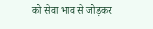को सेवा भाव से जोड़कर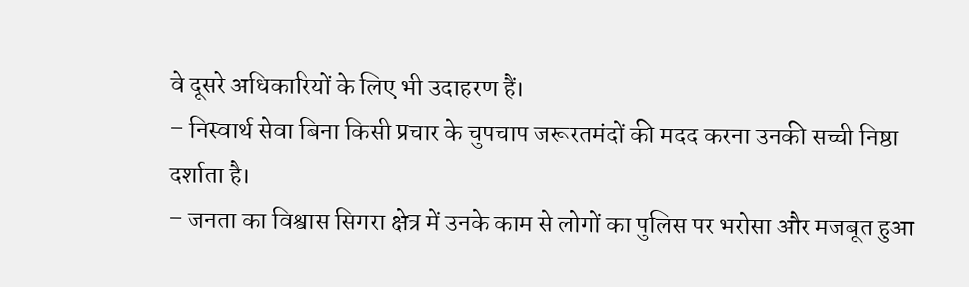वे दूसरे अधिकारियों के लिए भी उदाहरण हैं।
– निस्वार्थ सेवा बिना किसी प्रचार के चुपचाप जरूरतमंदों की मदद करना उनकी सच्ची निष्ठा दर्शाता है।
– जनता का विश्वास सिगरा क्षेत्र में उनके काम से लोगों का पुलिस पर भरोसा और मजबूत हुआ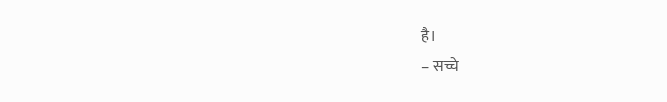है।
– सच्चे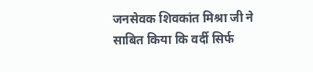जनसेवक शिवकांत मिश्रा जी ने साबित किया कि वर्दी सिर्फ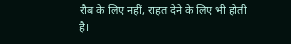रौब के लिए नहीं, राहत देने के लिए भी होती है।